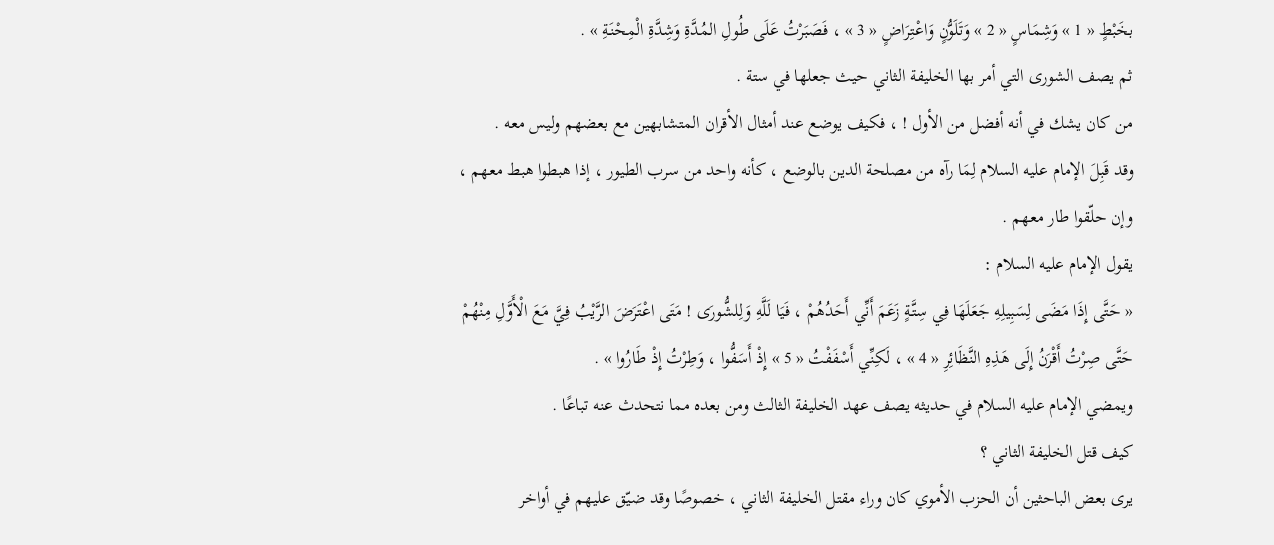بخَبْطٍ « 1 » وَشِمَاسٍ « 2 » وَتَلَوُّنٍ وَاعْتِرَاضٍ « 3 » ، فَصَبَرْتُ عَلَى طُولِ المُدَّةِ وَشِدَّةِ الْمِحْنَةِ » .
ثم يصف الشورى التي أمر بها الخليفة الثاني حيث جعلها في ستة .
من كان يشك في أنه أفضل من الأول ! ، فكيف يوضع عند أمثال الأقران المتشابهين مع بعضهم وليس معه .
وقد قَبِلَ الإمام عليه السلام لِمَا رآه من مصلحة الدين بالوضع ، كأنه واحد من سرب الطيور ، إذا هبطوا هبط معهم ، وإن حلّقوا طار معهم .
يقول الإمام عليه السلام :
« حَتَّى إِذَا مَضَى لِسَبِيلِهِ جَعَلَهَا فِي سِتَّةٍ زَعَمَ أَنِّي أَحَدُهُمْ ، فَيَا لَلَّهِ وَلِلشُّورَى ! مَتَى اعْتَرَضَ الرَّيْبُ فِيَّ مَعَ الْأَوَّلِ مِنْهُمْ حَتَّى صِرْتُ أَقْرَنُ إِلَى هَذِهِ النَّظَائِرِ « 4 » ، لَكِنِّي أَسْفَفْتُ « 5 » إِذْ أَسَفُّوا ، وَطِرْتُ إِذْ طَارُوا » .
ويمضي الإمام عليه السلام في حديثه يصف عهد الخليفة الثالث ومن بعده مما نتحدث عنه تباعًا .
كيف قتل الخليفة الثاني ؟
يرى بعض الباحثين أن الحزب الأموي كان وراء مقتل الخليفة الثاني ، خصوصًا وقد ضيّق عليهم في أواخر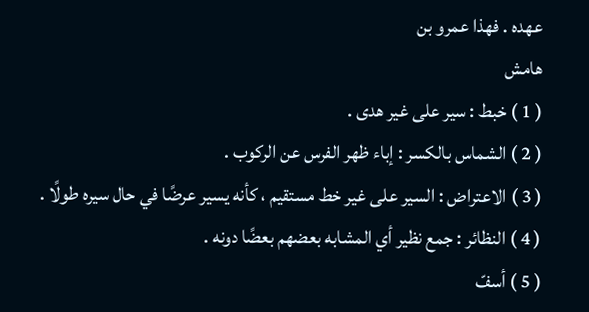عهده . فهذا عمرو بن
هامش
( 1 ) خبط : سير على غير هدى .
( 2 ) الشماس بالكسر : إباء ظهر الفرس عن الركوب .
( 3 ) الاعتراض : السير على غير خط مستقيم ، كأنه يسير عرضًا في حال سيره طولًا .
( 4 ) النظائر : جمع نظير أي المشابه بعضهم بعضًا دونه .
( 5 ) أسفّ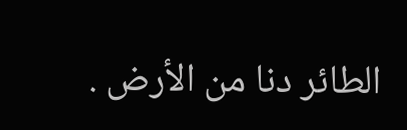الطائر دنا من الأرض .